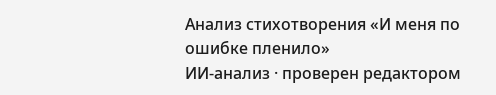Анализ стихотворения «И меня по ошибке пленило»
ИИ-анализ · проверен редактором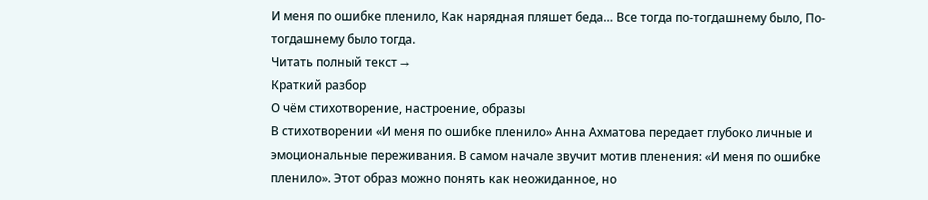И меня по ошибке пленило, Как нарядная пляшет беда… Все тогда по-тогдашнему было, По-тогдашнему было тогда.
Читать полный текст →
Краткий разбор
О чём стихотворение, настроение, образы
В стихотворении «И меня по ошибке пленило» Анна Ахматова передает глубоко личные и эмоциональные переживания. В самом начале звучит мотив пленения: «И меня по ошибке пленило». Этот образ можно понять как неожиданное, но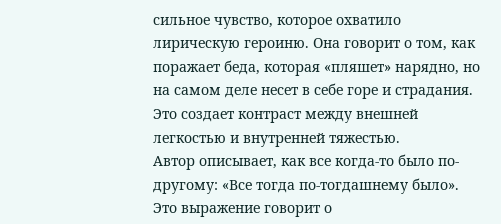сильное чувство, которое охватило лирическую героиню. Она говорит о том, как поражает беда, которая «пляшет» нарядно, но на самом деле несет в себе горе и страдания. Это создает контраст между внешней легкостью и внутренней тяжестью.
Автор описывает, как все когда-то было по-другому: «Все тогда по-тогдашнему было». Это выражение говорит о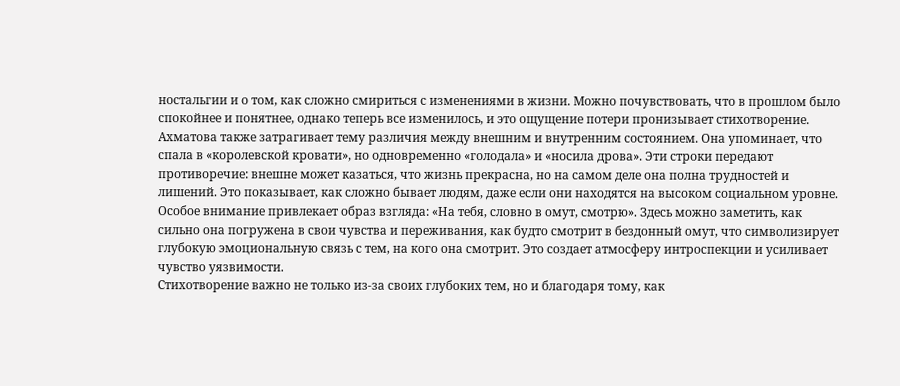ностальгии и о том, как сложно смириться с изменениями в жизни. Можно почувствовать, что в прошлом было спокойнее и понятнее, однако теперь все изменилось, и это ощущение потери пронизывает стихотворение.
Ахматова также затрагивает тему различия между внешним и внутренним состоянием. Она упоминает, что спала в «королевской кровати», но одновременно «голодала» и «носила дрова». Эти строки передают противоречие: внешне может казаться, что жизнь прекрасна, но на самом деле она полна трудностей и лишений. Это показывает, как сложно бывает людям, даже если они находятся на высоком социальном уровне.
Особое внимание привлекает образ взгляда: «На тебя, словно в омут, смотрю». Здесь можно заметить, как сильно она погружена в свои чувства и переживания, как будто смотрит в бездонный омут, что символизирует глубокую эмоциональную связь с тем, на кого она смотрит. Это создает атмосферу интроспекции и усиливает чувство уязвимости.
Стихотворение важно не только из-за своих глубоких тем, но и благодаря тому, как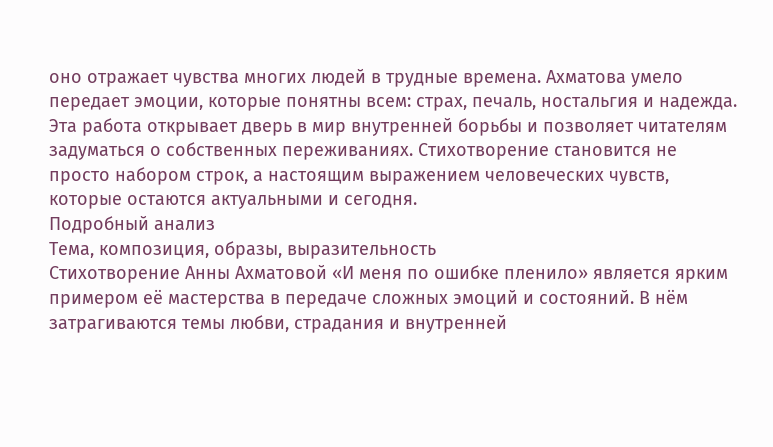оно отражает чувства многих людей в трудные времена. Ахматова умело передает эмоции, которые понятны всем: страх, печаль, ностальгия и надежда. Эта работа открывает дверь в мир внутренней борьбы и позволяет читателям задуматься о собственных переживаниях. Стихотворение становится не просто набором строк, а настоящим выражением человеческих чувств, которые остаются актуальными и сегодня.
Подробный анализ
Тема, композиция, образы, выразительность
Стихотворение Анны Ахматовой «И меня по ошибке пленило» является ярким примером её мастерства в передаче сложных эмоций и состояний. В нём затрагиваются темы любви, страдания и внутренней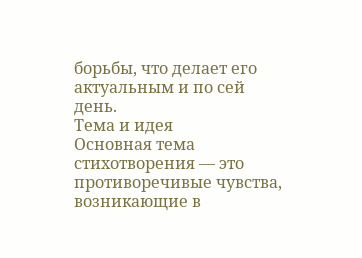борьбы, что делает его актуальным и по сей день.
Тема и идея
Основная тема стихотворения — это противоречивые чувства, возникающие в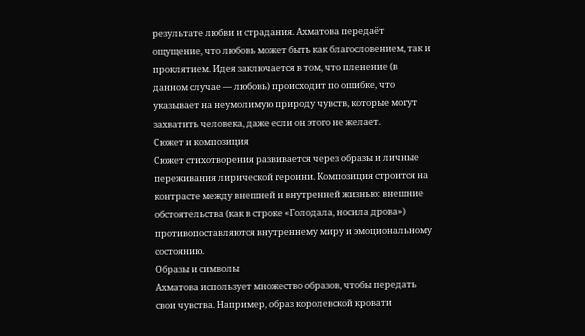результате любви и страдания. Ахматова передаёт ощущение, что любовь может быть как благословением, так и проклятием. Идея заключается в том, что пленение (в данном случае — любовь) происходит по ошибке, что указывает на неумолимую природу чувств, которые могут захватить человека, даже если он этого не желает.
Сюжет и композиция
Сюжет стихотворения развивается через образы и личные переживания лирической героини. Композиция строится на контрасте между внешней и внутренней жизнью: внешние обстоятельства (как в строке «Голодала, носила дрова») противопоставляются внутреннему миру и эмоциональному состоянию.
Образы и символы
Ахматова использует множество образов, чтобы передать свои чувства. Например, образ королевской кровати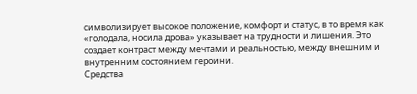символизирует высокое положение, комфорт и статус, в то время как «голодала, носила дрова» указывает на трудности и лишения. Это создает контраст между мечтами и реальностью, между внешним и внутренним состоянием героини.
Средства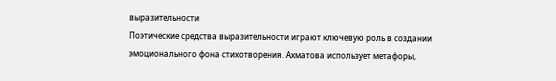выразительности
Поэтические средства выразительности играют ключевую роль в создании эмоционального фона стихотворения. Ахматова использует метафоры,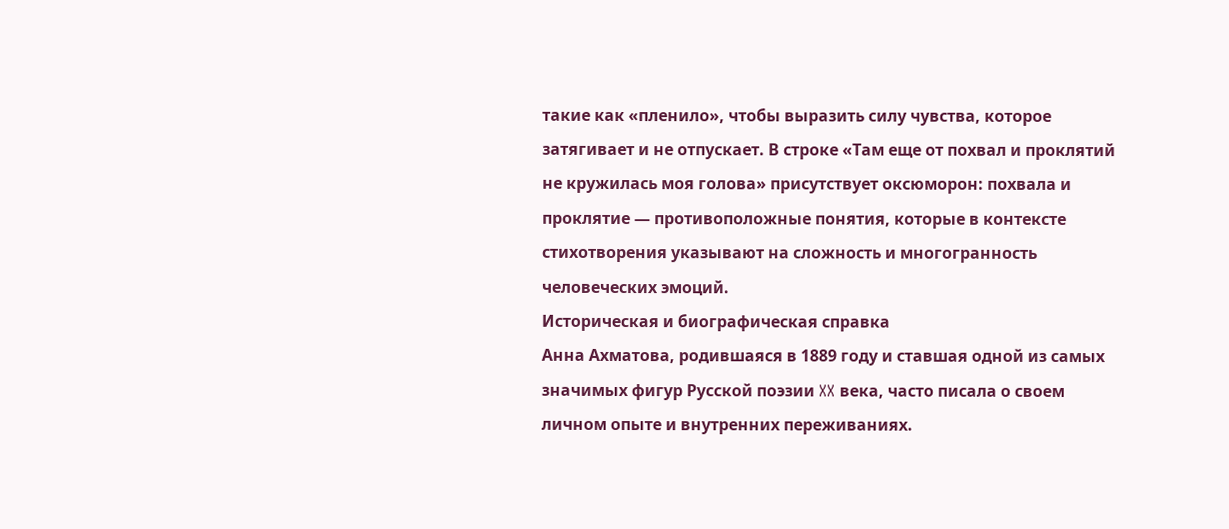такие как «пленило», чтобы выразить силу чувства, которое затягивает и не отпускает. В строке «Там еще от похвал и проклятий не кружилась моя голова» присутствует оксюморон: похвала и проклятие — противоположные понятия, которые в контексте стихотворения указывают на сложность и многогранность человеческих эмоций.
Историческая и биографическая справка
Анна Ахматова, родившаяся в 1889 году и ставшая одной из самых значимых фигур Русской поэзии XX века, часто писала о своем личном опыте и внутренних переживаниях.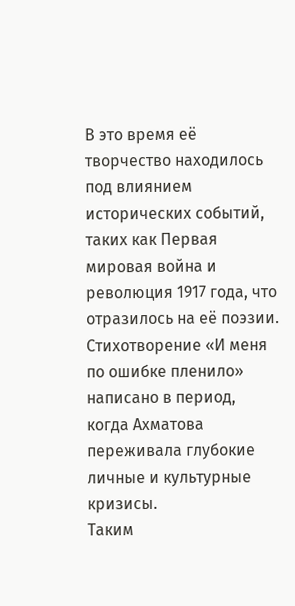В это время её творчество находилось под влиянием исторических событий, таких как Первая мировая война и революция 1917 года, что отразилось на её поэзии. Стихотворение «И меня по ошибке пленило» написано в период, когда Ахматова переживала глубокие личные и культурные кризисы.
Таким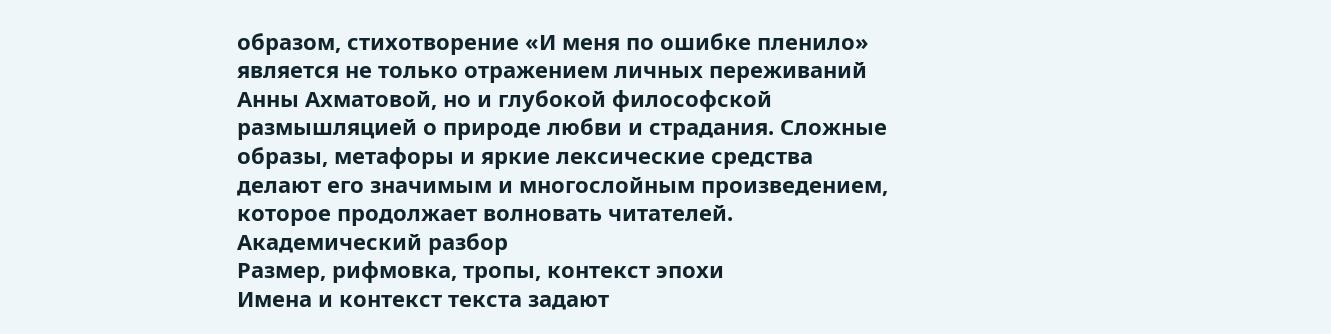образом, стихотворение «И меня по ошибке пленило» является не только отражением личных переживаний Анны Ахматовой, но и глубокой философской размышляцией о природе любви и страдания. Сложные образы, метафоры и яркие лексические средства делают его значимым и многослойным произведением, которое продолжает волновать читателей.
Академический разбор
Размер, рифмовка, тропы, контекст эпохи
Имена и контекст текста задают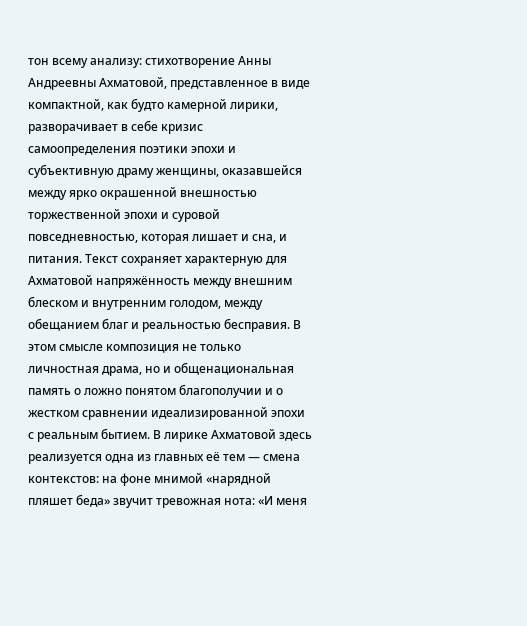тон всему анализу: стихотворение Анны Андреевны Ахматовой, представленное в виде компактной, как будто камерной лирики, разворачивает в себе кризис самоопределения поэтики эпохи и субъективную драму женщины, оказавшейся между ярко окрашенной внешностью торжественной эпохи и суровой повседневностью, которая лишает и сна, и питания. Текст сохраняет характерную для Ахматовой напряжённость между внешним блеском и внутренним голодом, между обещанием благ и реальностью бесправия. В этом смысле композиция не только личностная драма, но и общенациональная память о ложно понятом благополучии и о жестком сравнении идеализированной эпохи с реальным бытием. В лирике Ахматовой здесь реализуется одна из главных её тем — смена контекстов: на фоне мнимой «нарядной пляшет беда» звучит тревожная нота: «И меня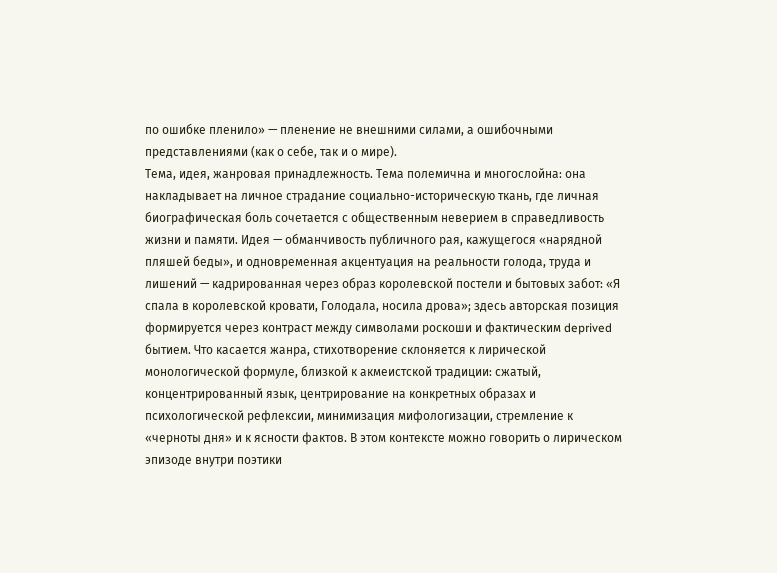по ошибке пленило» — пленение не внешними силами, а ошибочными представлениями (как о себе, так и о мире).
Тема, идея, жанровая принадлежность. Тема полемична и многослойна: она накладывает на личное страдание социально-историческую ткань, где личная биографическая боль сочетается с общественным неверием в справедливость жизни и памяти. Идея — обманчивость публичного рая, кажущегося «нарядной пляшей беды», и одновременная акцентуация на реальности голода, труда и лишений — кадрированная через образ королевской постели и бытовых забот: «Я спала в королевской кровати, Голодала, носила дрова»; здесь авторская позиция формируется через контраст между символами роскоши и фактическим deprived бытием. Что касается жанра, стихотворение склоняется к лирической монологической формуле, близкой к акмеистской традиции: сжатый, концентрированный язык, центрирование на конкретных образах и психологической рефлексии, минимизация мифологизации, стремление к «черноты дня» и к ясности фактов. В этом контексте можно говорить о лирическом эпизоде внутри поэтики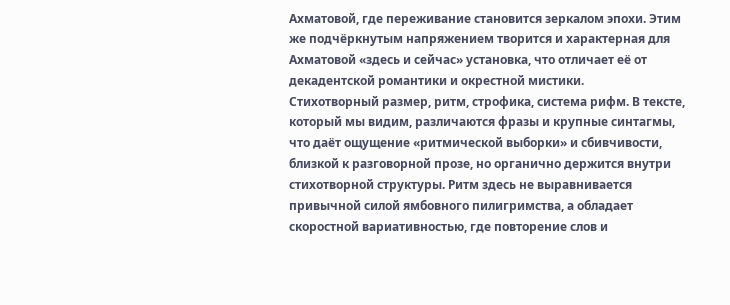Ахматовой, где переживание становится зеркалом эпохи. Этим же подчёркнутым напряжением творится и характерная для Ахматовой «здесь и сейчас» установка, что отличает её от декадентской романтики и окрестной мистики.
Стихотворный размер, ритм, строфика, система рифм. В тексте, который мы видим, различаются фразы и крупные синтагмы, что даёт ощущение «ритмической выборки» и сбивчивости, близкой к разговорной прозе, но органично держится внутри стихотворной структуры. Ритм здесь не выравнивается привычной силой ямбовного пилигримства, а обладает скоростной вариативностью, где повторение слов и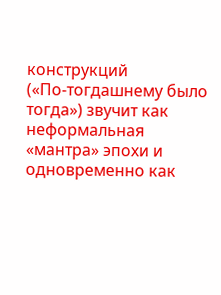конструкций («По‑тогдашнему было тогда») звучит как неформальная «мантра» эпохи и одновременно как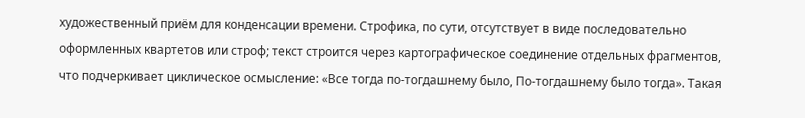художественный приём для конденсации времени. Строфика, по сути, отсутствует в виде последовательно оформленных квартетов или строф; текст строится через картографическое соединение отдельных фрагментов, что подчеркивает циклическое осмысление: «Все тогда по-тогдашнему было, По-тогдашнему было тогда». Такая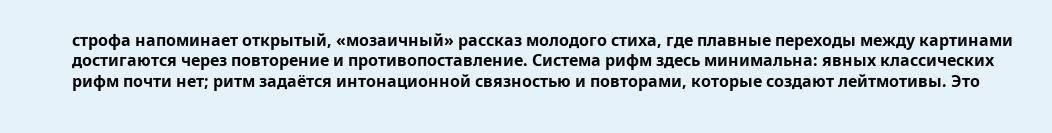строфа напоминает открытый, «мозаичный» рассказ молодого стиха, где плавные переходы между картинами достигаются через повторение и противопоставление. Система рифм здесь минимальна: явных классических рифм почти нет; ритм задаётся интонационной связностью и повторами, которые создают лейтмотивы. Это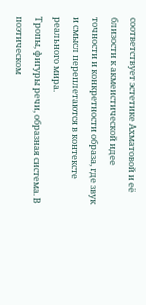соответствует эстетике Ахматовой и её близости к акмеистической идее точности и конкретности образа, где звук и смысл переплетаются в контексте реального мира.
Тропы, фигуры речи, образная система. В поэтическом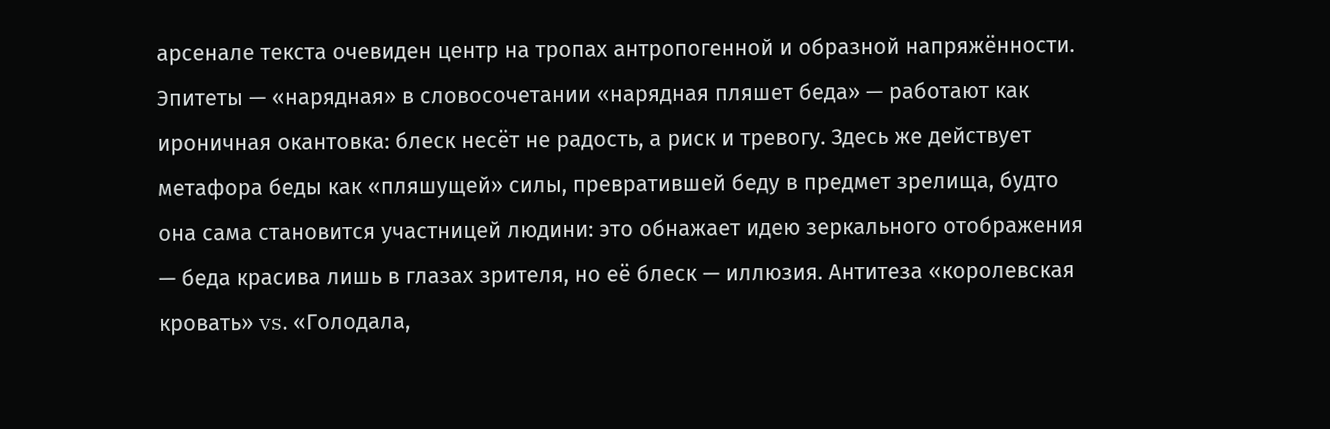арсенале текста очевиден центр на тропах антропогенной и образной напряжённости. Эпитеты — «нарядная» в словосочетании «нарядная пляшет беда» — работают как ироничная окантовка: блеск несёт не радость, а риск и тревогу. Здесь же действует метафора беды как «пляшущей» силы, превратившей беду в предмет зрелища, будто она сама становится участницей людини: это обнажает идею зеркального отображения — беда красива лишь в глазах зрителя, но её блеск — иллюзия. Антитеза «королевская кровать» vs. «Голодала,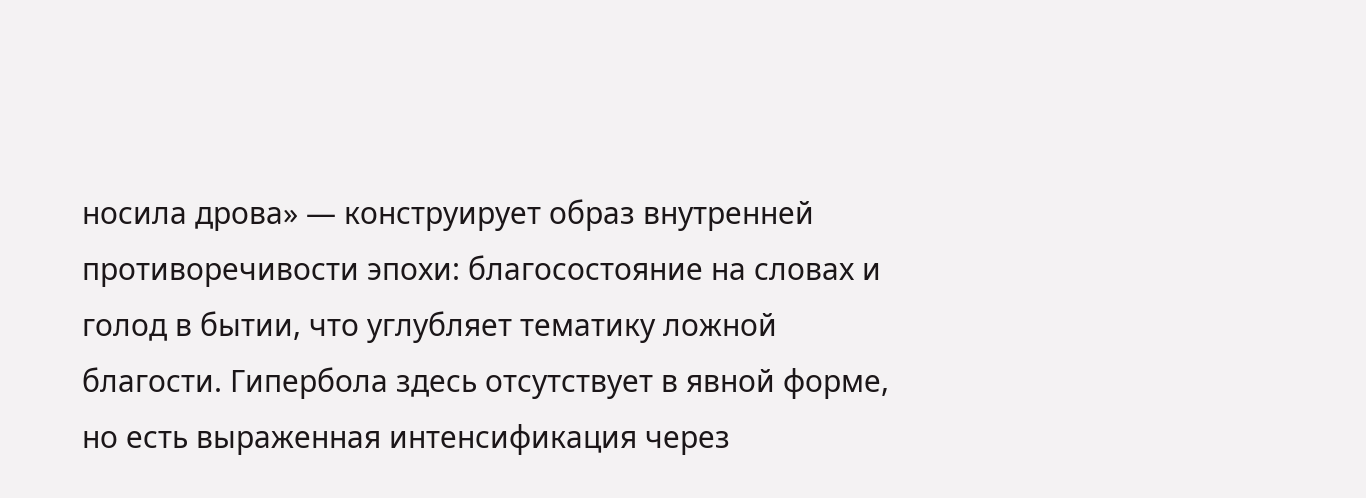носила дрова» — конструирует образ внутренней противоречивости эпохи: благосостояние на словах и голод в бытии, что углубляет тематику ложной благости. Гипербола здесь отсутствует в явной форме, но есть выраженная интенсификация через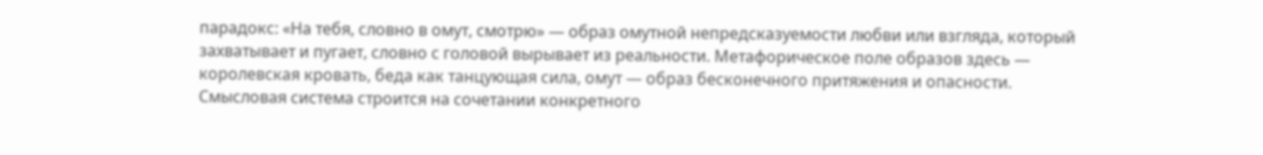парадокс: «На тебя, словно в омут, смотрю» — образ омутной непредсказуемости любви или взгляда, который захватывает и пугает, словно с головой вырывает из реальности. Метафорическое поле образов здесь — королевская кровать, беда как танцующая сила, омут — образ бесконечного притяжения и опасности. Смысловая система строится на сочетании конкретного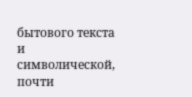бытового текста и символической, почти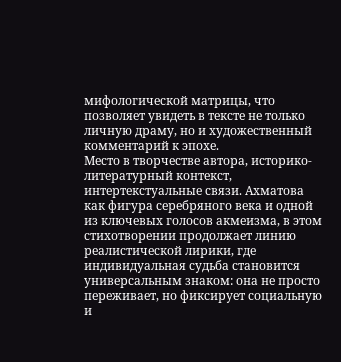мифологической матрицы, что позволяет увидеть в тексте не только личную драму, но и художественный комментарий к эпохе.
Место в творчестве автора, историко-литературный контекст, интертекстуальные связи. Ахматова как фигура серебряного века и одной из ключевых голосов акмеизма, в этом стихотворении продолжает линию реалистической лирики, где индивидуальная судьба становится универсальным знаком: она не просто переживает, но фиксирует социальную и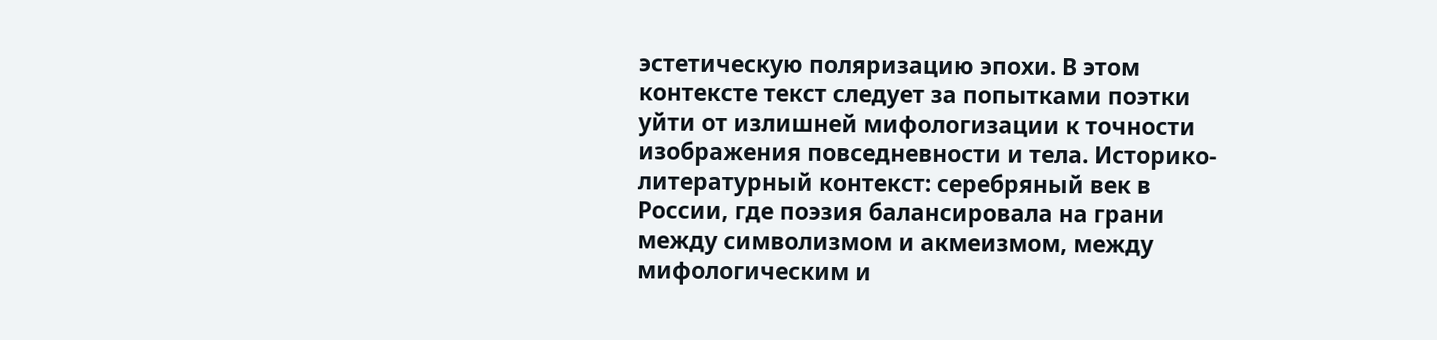эстетическую поляризацию эпохи. В этом контексте текст следует за попытками поэтки уйти от излишней мифологизации к точности изображения повседневности и тела. Историко-литературный контекст: серебряный век в России, где поэзия балансировала на грани между символизмом и акмеизмом, между мифологическим и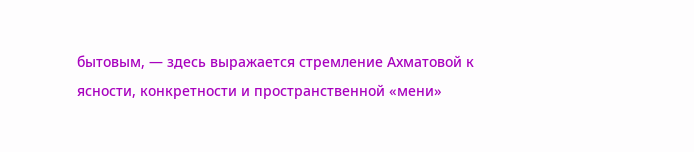бытовым, — здесь выражается стремление Ахматовой к ясности, конкретности и пространственной «мени»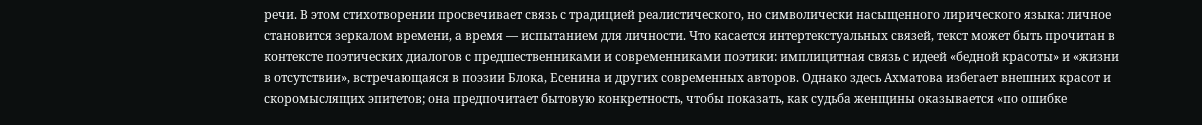речи. В этом стихотворении просвечивает связь с традицией реалистического, но символически насыщенного лирического языка: личное становится зеркалом времени, а время — испытанием для личности. Что касается интертекстуальных связей, текст может быть прочитан в контексте поэтических диалогов с предшественниками и современниками поэтики: имплицитная связь с идеей «бедной красоты» и «жизни в отсутствии», встречающаяся в поэзии Блока, Есенина и других современных авторов. Однако здесь Ахматова избегает внешних красот и скоромыслящих эпитетов; она предпочитает бытовую конкретность, чтобы показать, как судьба женщины оказывается «по ошибке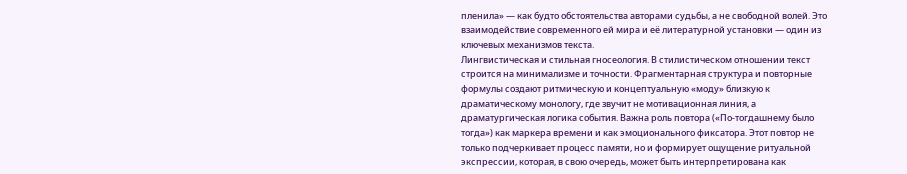пленила» — как будто обстоятельства авторами судьбы, а не свободной волей. Это взаимодействие современного ей мира и её литературной установки — один из ключевых механизмов текста.
Лингвистическая и стильная гносеология. В стилистическом отношении текст строится на минимализме и точности. Фрагментарная структура и повторные формулы создают ритмическую и концептуальную «моду» близкую к драматическому монологу, где звучит не мотивационная линия, а драматургическая логика события. Важна роль повтора («По-тогдашнему было тогда») как маркера времени и как эмоционального фиксатора. Этот повтор не только подчеркивает процесс памяти, но и формирует ощущение ритуальной экспрессии, которая, в свою очередь, может быть интерпретирована как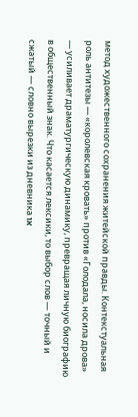метод художественного сохранения житейской правды. Контекстуальная роль антитезы — «королевская кровать» против «Голодала, носила дрова» — усиливает драматургическую динамику, превращая личную биографию в общественный знак. Что касается лексики, то выбор слов — точный и сжатый — словно вырезки из дневника או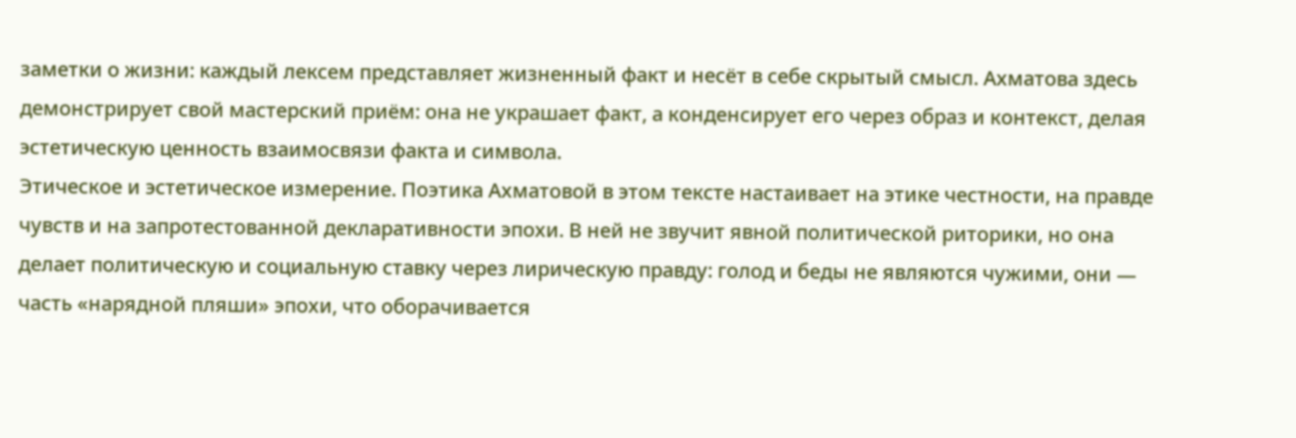заметки о жизни: каждый лексем представляет жизненный факт и несёт в себе скрытый смысл. Ахматова здесь демонстрирует свой мастерский приём: она не украшает факт, а конденсирует его через образ и контекст, делая эстетическую ценность взаимосвязи факта и символа.
Этическое и эстетическое измерение. Поэтика Ахматовой в этом тексте настаивает на этике честности, на правде чувств и на запротестованной декларативности эпохи. В ней не звучит явной политической риторики, но она делает политическую и социальную ставку через лирическую правду: голод и беды не являются чужими, они — часть «нарядной пляши» эпохи, что оборачивается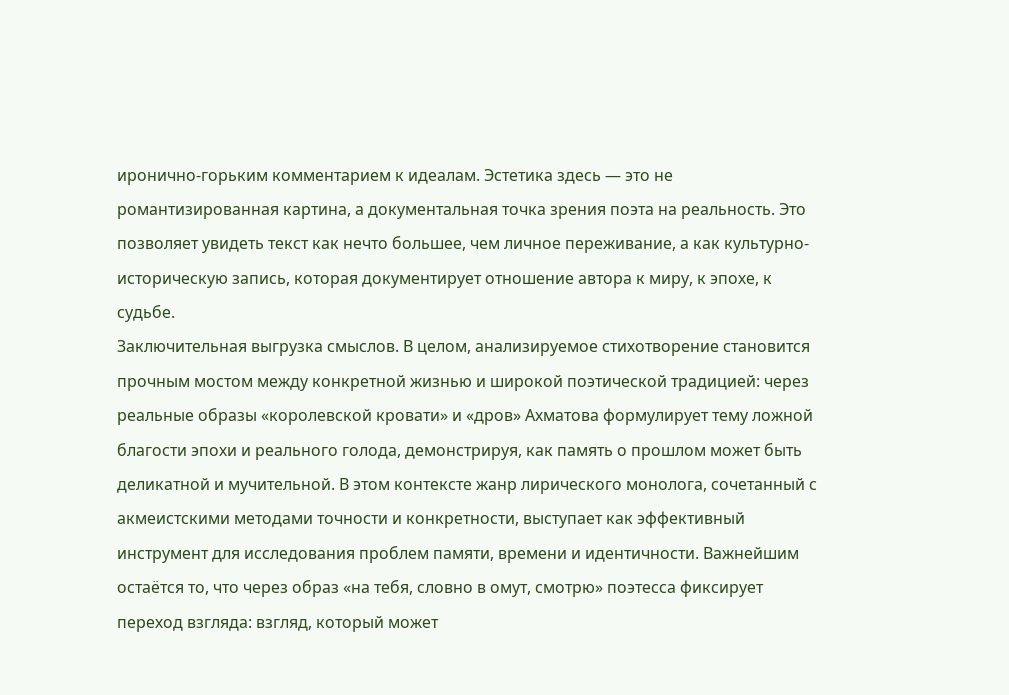иронично-горьким комментарием к идеалам. Эстетика здесь — это не романтизированная картина, а документальная точка зрения поэта на реальность. Это позволяет увидеть текст как нечто большее, чем личное переживание, а как культурно-историческую запись, которая документирует отношение автора к миру, к эпохе, к судьбе.
Заключительная выгрузка смыслов. В целом, анализируемое стихотворение становится прочным мостом между конкретной жизнью и широкой поэтической традицией: через реальные образы «королевской кровати» и «дров» Ахматова формулирует тему ложной благости эпохи и реального голода, демонстрируя, как память о прошлом может быть деликатной и мучительной. В этом контексте жанр лирического монолога, сочетанный с акмеистскими методами точности и конкретности, выступает как эффективный инструмент для исследования проблем памяти, времени и идентичности. Важнейшим остаётся то, что через образ «на тебя, словно в омут, смотрю» поэтесса фиксирует переход взгляда: взгляд, который может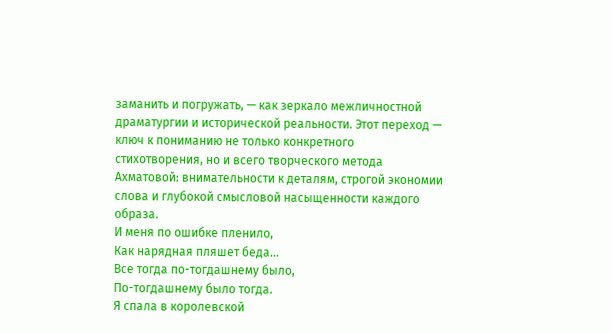заманить и погружать, — как зеркало межличностной драматургии и исторической реальности. Этот переход — ключ к пониманию не только конкретного стихотворения, но и всего творческого метода Ахматовой: внимательности к деталям, строгой экономии слова и глубокой смысловой насыщенности каждого образа.
И меня по ошибке пленило,
Как нарядная пляшет беда…
Все тогда по-тогдашнему было,
По-тогдашнему было тогда.
Я спала в королевской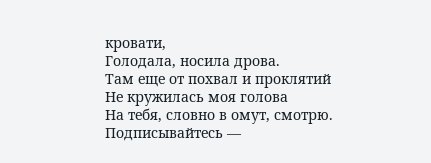кровати,
Голодала, носила дрова.
Там еще от похвал и проклятий
Не кружилась моя голова
На тебя, словно в омут, смотрю.
Подписывайтесь —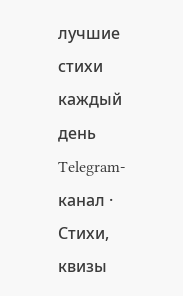лучшие стихи каждый день
Telegram-канал · Стихи, квизы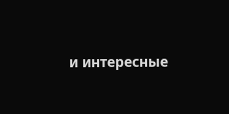и интересные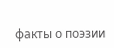факты о поэзии